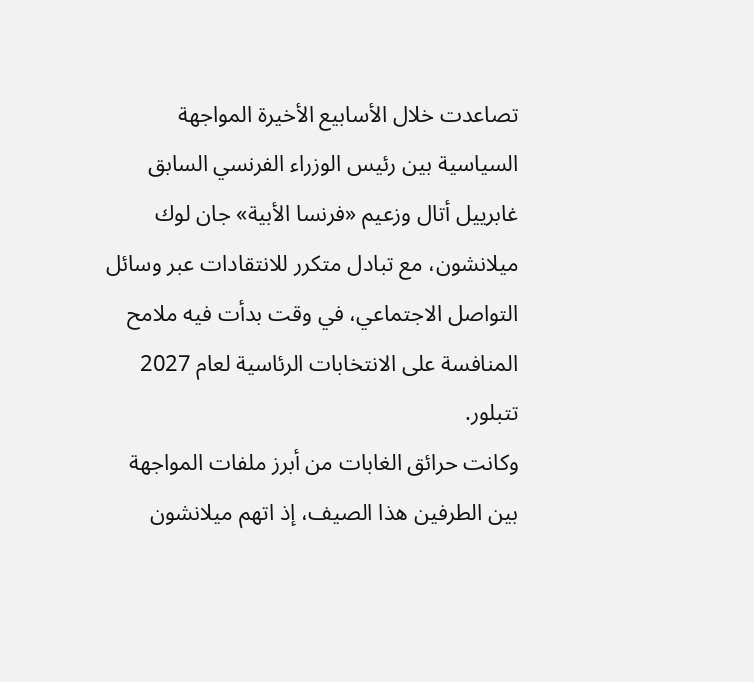تصاعدت خلال الأسابيع الأخيرة المواجهة السياسية بين رئيس الوزراء الفرنسي السابق غابرييل أتال وزعيم «فرنسا الأبية» جان لوك ميلانشون، مع تبادل متكرر للانتقادات عبر وسائل التواصل الاجتماعي، في وقت بدأت فيه ملامح المنافسة على الانتخابات الرئاسية لعام 2027 تتبلور.
وكانت حرائق الغابات من أبرز ملفات المواجهة بين الطرفين هذا الصيف، إذ اتهم ميلانشون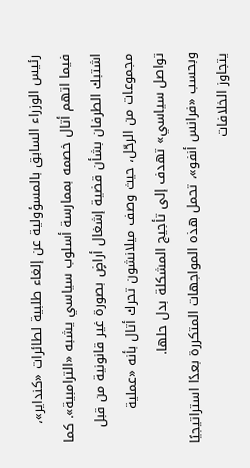رئيس الوزراء السابق بالمسؤولية عن إلغاء طلبية لطائرات «كنداير»، فيما اتهم أتال خصمه بممارسة أسلوب سياسي يشبه «الترامبية». كما اشتبك الطرفان بشأن قضية إشغال أراضٍ بصورة غير قانونية من قبل مجموعات من الرحّل، حيث وصف ميلانشون تحرك أتال بأنه «عملية تواصل سياسي» تهدف إلى تأجيج المشكلة بدل حلها.
وبحسب «فرانس أنفو»، تحمل هذه المواجهات المتكررة بعدًا استراتيجيًا يتجاوز الخلافات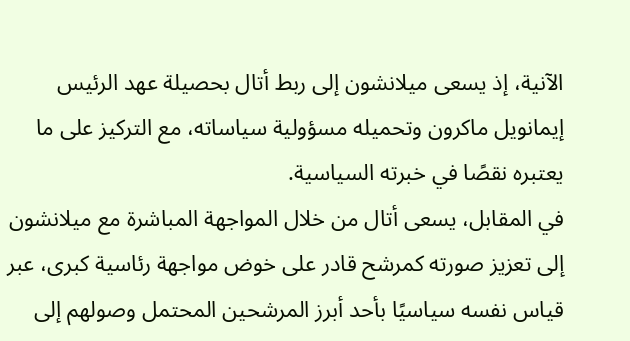الآنية، إذ يسعى ميلانشون إلى ربط أتال بحصيلة عهد الرئيس إيمانويل ماكرون وتحميله مسؤولية سياساته، مع التركيز على ما يعتبره نقصًا في خبرته السياسية.
في المقابل، يسعى أتال من خلال المواجهة المباشرة مع ميلانشون إلى تعزيز صورته كمرشح قادر على خوض مواجهة رئاسية كبرى، عبر قياس نفسه سياسيًا بأحد أبرز المرشحين المحتمل وصولهم إلى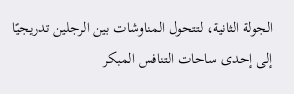الجولة الثانية، لتتحول المناوشات بين الرجلين تدريجيًا إلى إحدى ساحات التنافس المبكر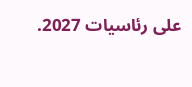على رئاسيات 2027.